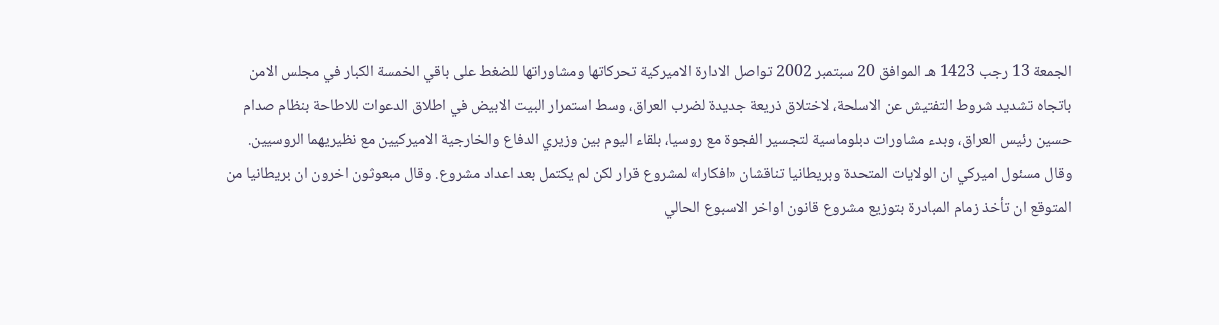الجمعة 13 رجب 1423 هـ الموافق 20 سبتمبر 2002 تواصل الادارة الاميركية تحركاتها ومشاوراتها للضغط على باقي الخمسة الكبار في مجلس الامن باتجاه تشديد شروط التفتيش عن الاسلحة، لاختلاق ذريعة جديدة لضرب العراق، وسط استمرار البيت الابيض في اطلاق الدعوات للاطاحة بنظام صدام حسين رئيس العراق، وبدء مشاورات دبلوماسية لتجسير الفجوة مع روسيا، بلقاء اليوم بين وزيري الدفاع والخارجية الاميركيين مع نظيريهما الروسيين. وقال مسئول اميركي ان الولايات المتحدة وبريطانيا تناقشان «افكارا» لمشروع قرار لكن لم يكتمل بعد اعداد مشروع. وقال مبعوثون اخرون ان بريطانيا من المتوقع ان تأخذ زمام المبادرة بتوزيع مشروع قانون اواخر الاسبوع الحالي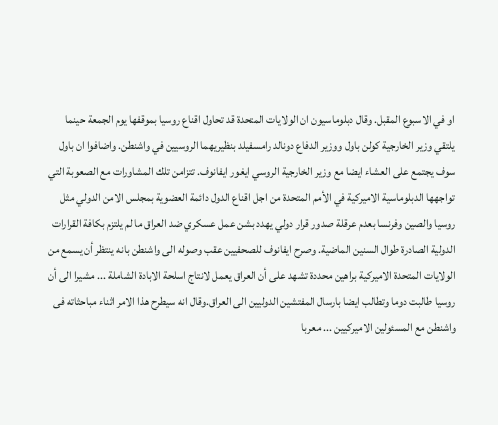او في الاسبوع المقبل. وقال دبلوماسيون ان الولايات المتحدة قد تحاول اقناع روسيا بموقفها يوم الجمعة حينما يلتقي وزير الخارجية كولن باول ووزير الدفاع دونالد رامسفيلد بنظيريهما الروسيين في واشنطن. واضافوا ان باول سوف يجتمع على العشاء ايضا مع وزير الخارجية الروسي ايغور ايفانوف. تتزامن تلك المشاورات مع الصعوبة التي تواجهها الدبلوماسية الاميركية في الأمم المتحدة من اجل اقناع الدول دائمة العضوية بمجلس الامن الدولي مثل روسيا والصين وفرنسا بعدم عرقلة صدور قرار دولي يهدد بشن عمل عسكري ضد العراق ما لم يلتزم بكافة القرارات الدولية الصادرة طوال السنين الماضية. وصرح ايفانوف للصحفيين عقب وصوله الى واشنطن بانه ينتظر أن يسمع من الولايات المتحدة الاميركية براهين محددة تشهد على أن العراق يعمل لانتاج اسلحة الابادة الشاملة ... مشيرا الى أن روسيا طالبت دوما وتطالب ايضا بارسال المفتشين الدوليين الى العراق.وقال انه سيطرح هذا الامر اثناء مباحثاته فى واشنطن مع المسئولين الاميركيين ... معربا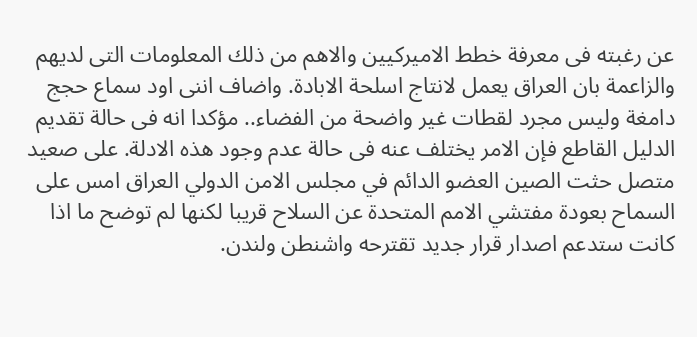عن رغبته فى معرفة خطط الاميركيين والاهم من ذلك المعلومات التى لديهم والزاعمة بان العراق يعمل لانتاج اسلحة الابادة. واضاف اننى اود سماع حجج دامغة وليس مجرد لقطات غير واضحة من الفضاء.. مؤكدا انه فى حالة تقديم الدليل القاطع فإن الامر يختلف عنه فى حالة عدم وجود هذه الادلة. على صعيد متصل حثت الصين العضو الدائم في مجلس الامن الدولي العراق امس على السماح بعودة مفتشي الامم المتحدة عن السلاح قريبا لكنها لم توضح ما اذا كانت ستدعم اصدار قرار جديد تقترحه واشنطن ولندن.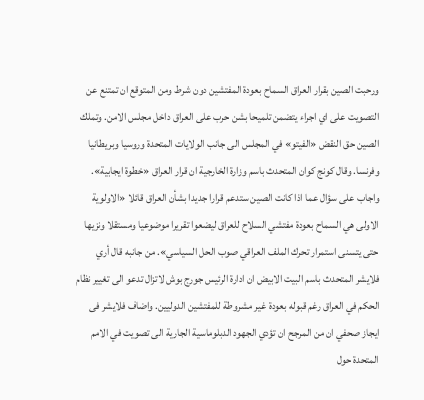ورحبت الصين بقرار العراق السماح بعودة المفتشين دون شرط ومن المتوقع ان تمتنع عن التصويت على اي اجراء يتضمن تلميحا بشن حرب على العراق داخل مجلس الامن. وتملك الصين حق النقض «الفيتو» في المجلس الى جانب الولايات المتحدة وروسيا وبريطانيا وفرنسا. وقال كونج كوان المتحدث باسم وزارة الخارجية ان قرار العراق «خطوة ايجابية». واجاب على سؤال عما اذا كانت الصين ستدعم قرارا جديدا بشأن العراق قائلا «الاولوية الاولى هي السماح بعودة مفتشي السلاح للعراق ليضعوا تقريرا موضوعيا ومستقلا ونزيها حتى يتسنى استمرار تحرك الملف العراقي صوب الحل السياسي». من جانبه قال أري فلايشر المتحدث باسم البيت الابيض ان ادارة الرئيس جورج بوش لاتزال تدعو الى تغيير نظام الحكم في العراق رغم قبوله بعودة غير مشروطة للمفتشين الدوليين. واضاف فلايشر فى ايجاز صحفي ان من المرجح ان تؤدي الجهود الدبلوماسية الجارية الى تصويت في الامم المتحدة حول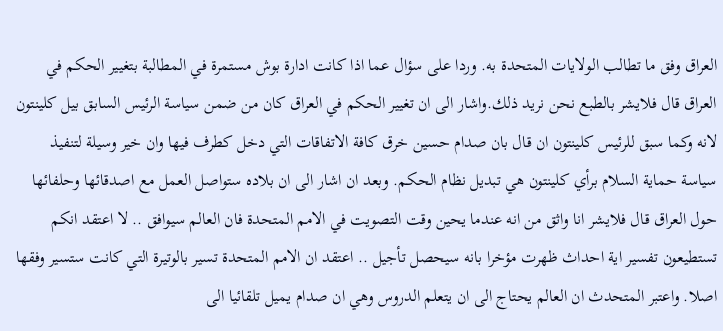العراق وفق ما تطالب الولايات المتحدة به. وردا على سؤال عما اذا كانت ادارة بوش مستمرة في المطالبة بتغيير الحكم في العراق قال فلايشر بالطبع نحن نريد ذلك.واشار الى ان تغيير الحكم في العراق كان من ضمن سياسة الرئيس السابق بيل كلينتون لانه وكما سبق للرئيس كلينتون ان قال بان صدام حسين خرق كافة الاتفاقات التي دخل كطرف فيها وان خير وسيلة لتنفيذ سياسة حماية السلام برأي كلينتون هي تبديل نظام الحكم. وبعد ان اشار الى ان بلاده ستواصل العمل مع اصدقائها وحلفائها حول العراق قال فلايشر انا واثق من انه عندما يحين وقت التصويت في الامم المتحدة فان العالم سيوافق .. لا اعتقد انكم تستطيعون تفسير اية احداث ظهرت مؤخرا بانه سيحصل تأجيل .. اعتقد ان الامم المتحدة تسير بالوتيرة التي كانت ستسير وفقها اصلا. واعتبر المتحدث ان العالم يحتاج الى ان يتعلم الدروس وهي ان صدام يميل تلقائيا الى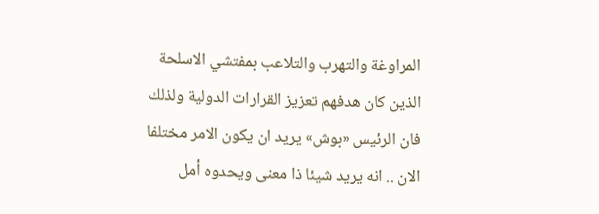المراوغة والتهرب والتلاعب بمفتشي الاسلحة الذين كان هدفهم تعزيز القرارات الدولية ولذلك فان الرئيس «بوش» يريد ان يكون الامر مختلفا الان .. انه يريد شيئا ذا معنى ويحدوه أمل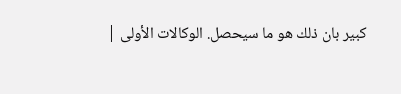كبير بان ذلك هو ما سيحصل. الوكالات الأولى |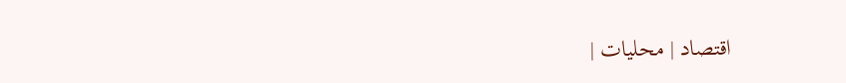اقتصاد | محليات |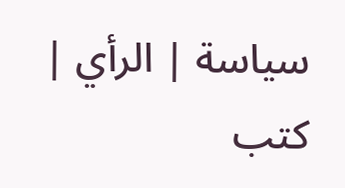سياسة | الرأي | كتب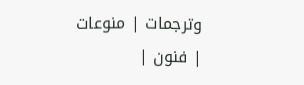وترجمات | منوعات | فنون |